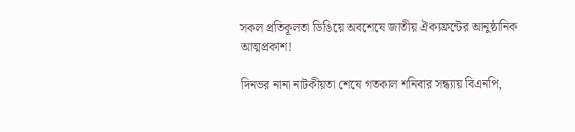সকল প্রতিকূলতা ডিঙিয়ে অবশেষে জাতীয় ঐক্যফ্রন্টের আনুষ্ঠানিক আত্মপ্রকাশ!

দিনভর নানা নাটকীয়তা শেষে গতকাল শনিবার সন্ধ্যায় বিএনপি,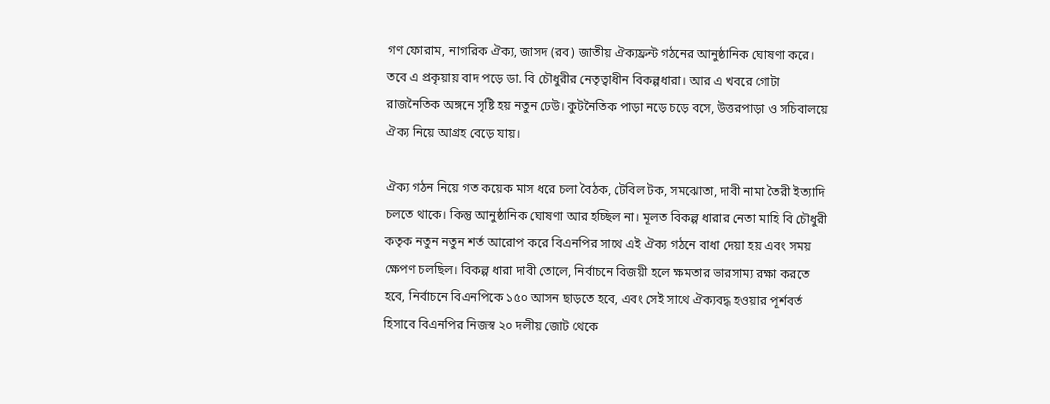গণ ফোরাম, নাগরিক ঐক্য, জাসদ (রব) জাতীয় ঐক্যফ্রন্ট গঠনের আনুষ্ঠানিক ঘোষণা করে। তবে এ প্রকৃয়ায় বাদ পড়ে ডা. বি চৌধুরীর নেতৃত্বাধীন বিকল্পধারা। আর এ খবরে গোটা রাজনৈতিক অঙ্গনে সৃষ্টি হয় নতুন ঢেউ। কুটনৈতিক পাড়া নড়ে চড়ে বসে, উত্তরপাড়া ও সচিবালয়ে ঐক্য নিয়ে আগ্রহ বেড়ে যায়।

ঐক্য গঠন নিয়ে গত কয়েক মাস ধরে চলা বৈঠক, টেবিল টক, সমঝোতা, দাবী নামা তৈরী ইত্যাদি চলতে থাকে। কিন্তু আনুষ্ঠানিক ঘোষণা আর হচ্ছিল না। মূলত বিকল্প ধারার নেতা মাহি বি চৌধুরী কতৃক নতুন নতুন শর্ত আরোপ করে বিএনপির সাথে এই ঐক্য গঠনে বাধা দেয়া হয় এবং সময় ক্ষেপণ চলছিল। বিকল্প ধারা দাবী তোলে, নির্বাচনে বিজয়ী হলে ক্ষমতার ভারসাম্য রক্ষা করতে হবে, নির্বাচনে বিএনপিকে ১৫০ আসন ছাড়তে হবে, এবং সেই সাথে ঐক্যবদ্ধ হওয়ার পূর্শবর্ত হিসাবে বিএনপির নিজস্ব ২০ দলীয় জোট থেকে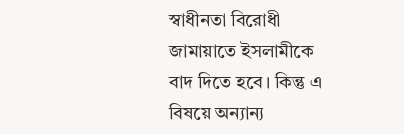স্বাধীনতা বিরোধী জামায়াতে ইসলামীকে বাদ দিতে হবে। কিন্তু এ বিষয়ে অন্যান্য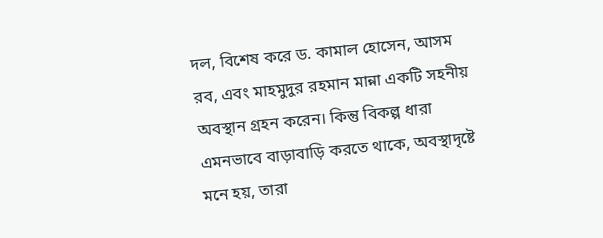দল, বিশেষ করে ড. কামাল হোসেন, আসম রব, এবং মাহমুদুর রহমান মান্না একটি সহনীয় অবস্থান গ্রহন করেন। কিন্তু বিকল্প ধারা এমনভাবে বাড়াবাড়ি করতে থাকে, অবস্থাদৃষ্টে মনে হয়, তারা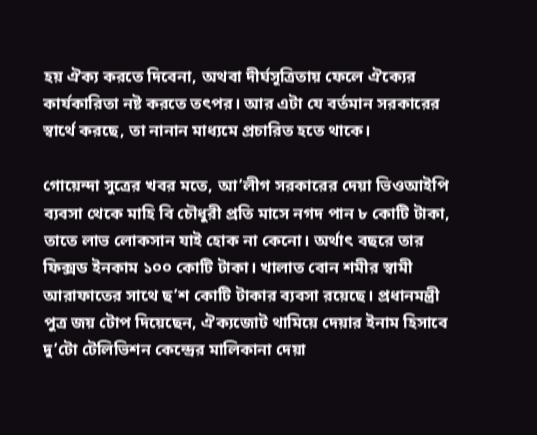হয় ঐক্য করতে দিবেনা, অথবা দীর্ঘসূত্রিতায় ফেলে ঐক্যের কার্যকারিতা নষ্ট করতে তৎপর। আর এটা যে বর্তমান সরকারের স্বার্থে করছে, তা নানান মাধ্যমে প্রচারিত হতে থাকে।

গোয়েন্দা সুত্রের খবর মতে, আ’লীগ সরকারের দেয়া ভিওআইপি ব্যবসা থেকে মাহি বি চৌধুরী প্রতি মাসে নগদ পান ৮ কোটি টাকা, তাতে লাভ লোকসান যাই হোক না কেনো। অর্থাৎ বছরে তার ফিক্সড ইনকাম ১০০ কোটি টাকা। খালাত বোন শমীর স্বামী আরাফাতের সাথে ছ’শ কোটি টাকার ব্যবসা রয়েছে। প্রধানমন্ত্রী পুত্র জয় টোপ দিয়েছেন, ঐক্যজোট থামিয়ে দেয়ার ইনাম হিসাবে দু’টো টেলিভিশন কেন্দ্রের মালিকানা দেয়া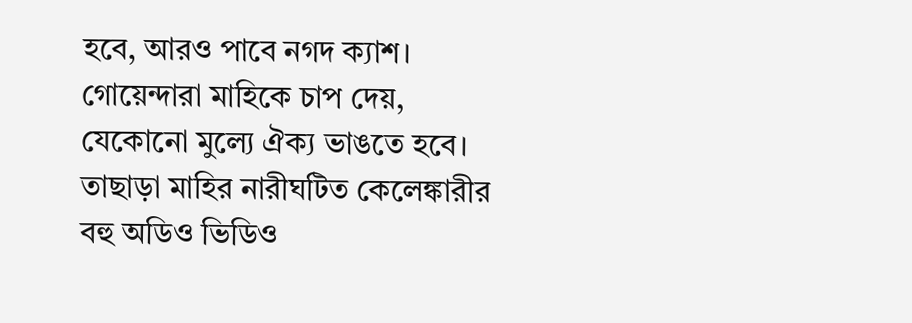হবে, আরও পাবে নগদ ক্যাশ। গোয়েন্দারা মাহিকে চাপ দেয়, যেকোনো মুল্যে ঐক্য ভাঙতে হবে। তাছাড়া মাহির নারীঘটিত কেলেঙ্কারীর বহু অডিও ভিডিও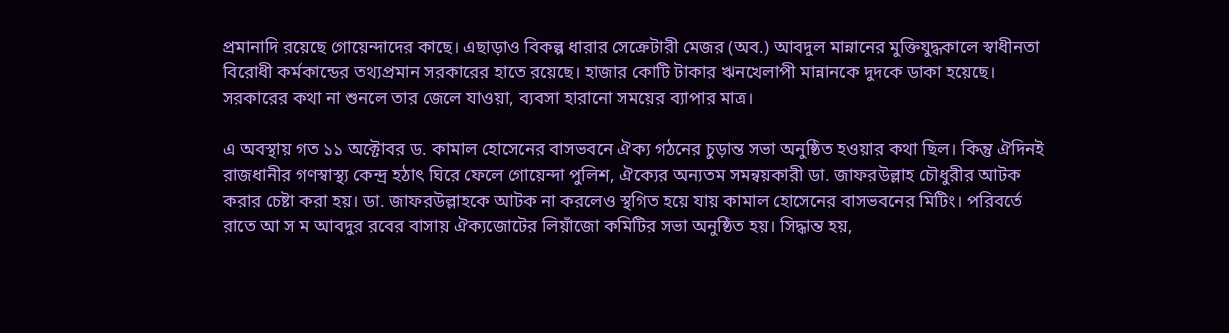প্রমানাদি রয়েছে গোয়েন্দাদের কাছে। এছাড়াও বিকল্প ধারার সেক্রেটারী মেজর (অব.) আবদুল মান্নানের মুক্তিযুদ্ধকালে স্বাধীনতা বিরোধী কর্মকান্ডের তথ্যপ্রমান সরকারের হাতে রয়েছে। হাজার কোটি টাকার ঋনখেলাপী মান্নানকে দুদকে ডাকা হয়েছে। সরকারের কথা না শুনলে তার জেলে যাওয়া, ব্যবসা হারানো সময়ের ব্যাপার মাত্র।

এ অবস্থায় গত ১১ অক্টোবর ড. কামাল হোসেনের বাসভবনে ঐক্য গঠনের চুড়ান্ত সভা অনুষ্ঠিত হওয়ার কথা ছিল। কিন্তু ঐদিনই রাজধানীর গণস্বাস্থ্য কেন্দ্র হঠাৎ ঘিরে ফেলে গোয়েন্দা পুলিশ, ঐক্যের অন্যতম সমন্বয়কারী ডা. জাফরউল্লাহ চৌধুরীর আটক করার চেষ্টা করা হয়। ডা. জাফরউল্লাহকে আটক না করলেও স্থগিত হয়ে যায় কামাল হোসেনের বাসভবনের মিটিং। পরিবর্তে রাতে আ স ম আবদুর রবের বাসায় ঐক্যজোটের লিয়াঁজো কমিটির সভা অনুষ্ঠিত হয়। সিদ্ধান্ত হয়,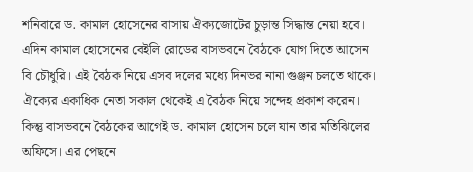শনিবারে ড. কামাল হোসেনের বাসায় ঐক্যজোটের চুড়ান্ত সিদ্ধান্ত নেয়া হবে। এদিন কামাল হোসেনের বেইলি রোডের বাসভবনে বৈঠকে যোগ দিতে আসেন বি চৌধুরি। এই বৈঠক নিয়ে এসব দলের মধ্যে দিনভর নানা গুঞ্জন চলতে থাকে। ঐক্যের একাধিক নেতা সকাল থেকেই এ বৈঠক নিয়ে সন্দেহ প্রকাশ করেন। কিন্তু বাসভবনে বৈঠকের আগেই ‍ড. কামাল হোসেন চলে যান তার মতিঝিলের অফিসে। এর পেছনে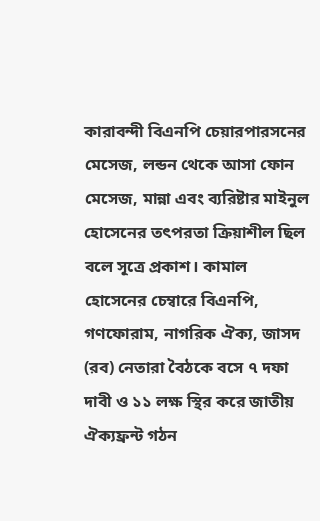কারাবন্দী বিএনপি চেয়ারপারসনের মেসেজ, লন্ডন থেকে আসা ফোন মেসেজ, মান্না এবং ব্যরিষ্টার মাইনুল হোসেনের তৎপরতা ক্রিয়াশীল ছিল বলে সূত্রে প্রকাশ। কামাল হোসেনের চেম্বারে বিএনপি, গণফোরাম, নাগরিক ঐক্য, জাসদ (রব) নেতারা বৈঠকে বসে ৭ দফা দাবী ও ১১ লক্ষ স্থির করে জাতীয় ঐক্যফ্রন্ট গঠন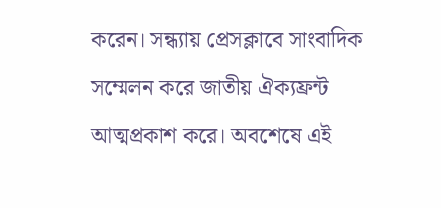করেন। সন্ধ্যায় প্রেসক্লাবে সাংবাদিক সম্মেলন করে জাতীয় ঐক্যফ্রন্ট আত্মপ্রকাশ করে। অবশেষে এই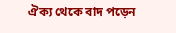ঐক্য থেকে বাদ পড়েন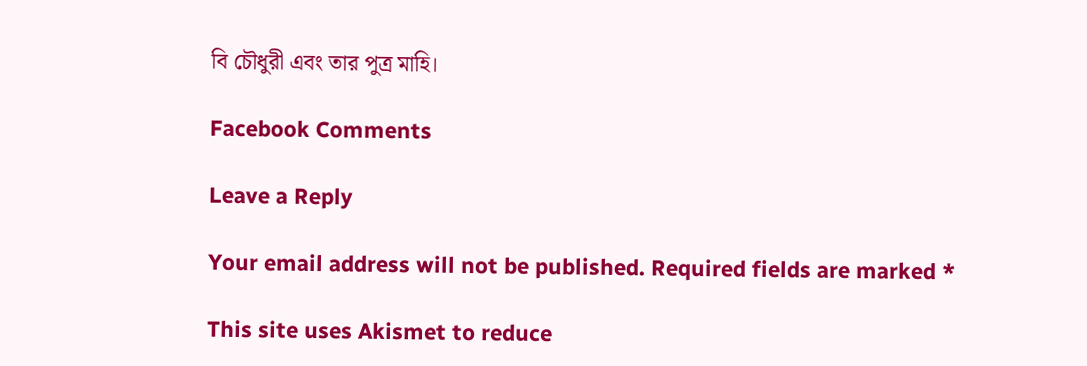বি চৌধুরী এবং তার পুত্র মাহি।

Facebook Comments

Leave a Reply

Your email address will not be published. Required fields are marked *

This site uses Akismet to reduce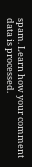spam. Learn how your comment data is processed.